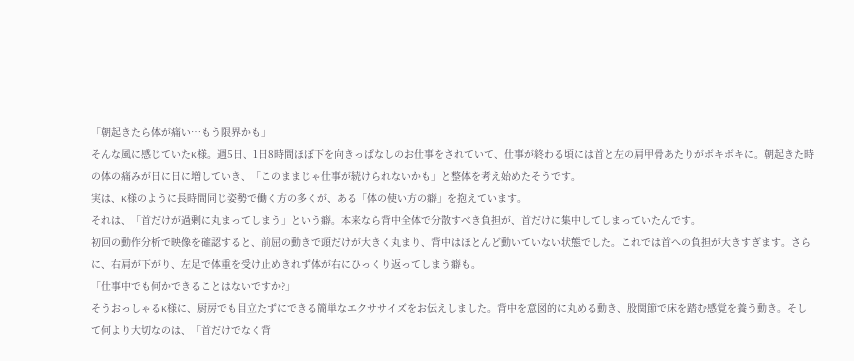「朝起きたら体が痛い…もう限界かも」
そんな風に感じていたK様。週5日、1日8時間ほぼ下を向きっぱなしのお仕事をされていて、仕事が終わる頃には首と左の肩甲骨あたりがボキボキに。朝起きた時の体の痛みが日に日に増していき、「このままじゃ仕事が続けられないかも」と整体を考え始めたそうです。
実は、K様のように長時間同じ姿勢で働く方の多くが、ある「体の使い方の癖」を抱えています。
それは、「首だけが過剰に丸まってしまう」という癖。本来なら背中全体で分散すべき負担が、首だけに集中してしまっていたんです。
初回の動作分析で映像を確認すると、前屈の動きで頭だけが大きく丸まり、背中はほとんど動いていない状態でした。これでは首への負担が大きすぎます。さらに、右肩が下がり、左足で体重を受け止めきれず体が右にひっくり返ってしまう癖も。
「仕事中でも何かできることはないですか?」
そうおっしゃるK様に、厨房でも目立たずにできる簡単なエクササイズをお伝えしました。背中を意図的に丸める動き、股関節で床を踏む感覚を養う動き。そして何より大切なのは、「首だけでなく背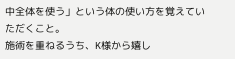中全体を使う」という体の使い方を覚えていただくこと。
施術を重ねるうち、K様から嬉し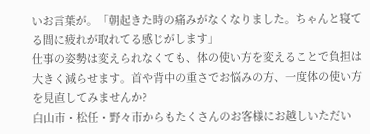いお言葉が。「朝起きた時の痛みがなくなりました。ちゃんと寝てる間に疲れが取れてる感じがします」
仕事の姿勢は変えられなくても、体の使い方を変えることで負担は大きく減らせます。首や背中の重さでお悩みの方、一度体の使い方を見直してみませんか?
白山市・松任・野々市からもたくさんのお客様にお越しいただい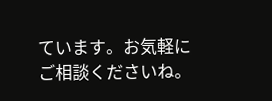ています。お気軽にご相談くださいね。